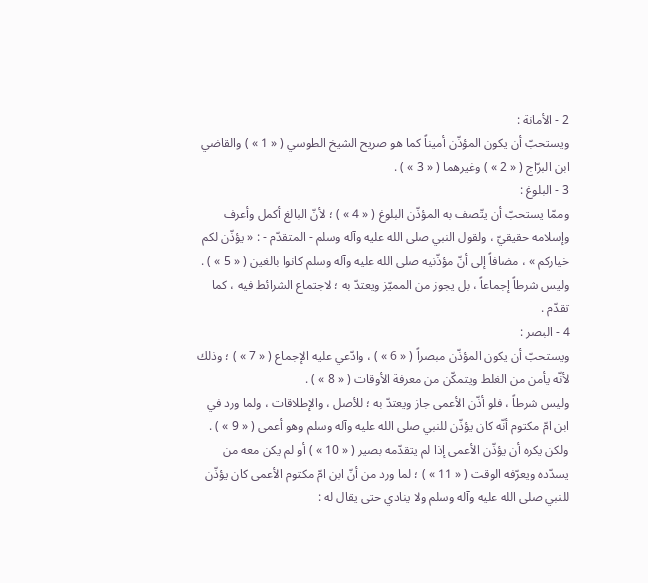2 - الأمانة :
ويستحبّ أن يكون المؤذّن أميناً كما هو صريح الشيخ الطوسي ( « 1 » ) والقاضي ابن البرّاج ( « 2 » ) وغيرهما ( « 3 » ) .
3 - البلوغ :
وممّا يستحبّ أن يتّصف به المؤذّن البلوغ ( « 4 » ) ؛ لأنّ البالغ أكمل وأعرف وإسلامه حقيقيّ ، ولقول النبي صلى الله عليه وآله وسلم - المتقدّم - : « يؤذّن لكم خياركم » ، مضافاً إلى أنّ مؤذّنيه صلى الله عليه وآله وسلم كانوا بالغين ( « 5 » ) .
وليس شرطاً إجماعاً ، بل يجوز من المميّز ويعتدّ به ؛ لاجتماع الشرائط فيه ، كما تقدّم .
4 - البصر :
ويستحبّ أن يكون المؤذّن مبصراً ( « 6 » ) ، وادّعي عليه الإجماع ( « 7 » ) ؛ وذلك لأنّه يأمن من الغلط ويتمكّن من معرفة الأوقات ( « 8 » ) .
وليس شرطاً ، فلو أذّن الأعمى جاز ويعتدّ به ؛ للأصل ، والإطلاقات ، ولما ورد في ابن امّ مكتوم أنّه كان يؤذّن للنبي صلى الله عليه وآله وسلم وهو أعمى ( « 9 » ) .
ولكن يكره أن يؤذّن الأعمى إذا لم يتقدّمه بصير ( « 10 » ) أو لم يكن معه من يسدّده ويعرّفه الوقت ( « 11 » ) ؛ لما ورد من أنّ ابن امّ مكتوم الأعمى كان يؤذّن للنبي صلى الله عليه وآله وسلم ولا ينادي حتى يقال له :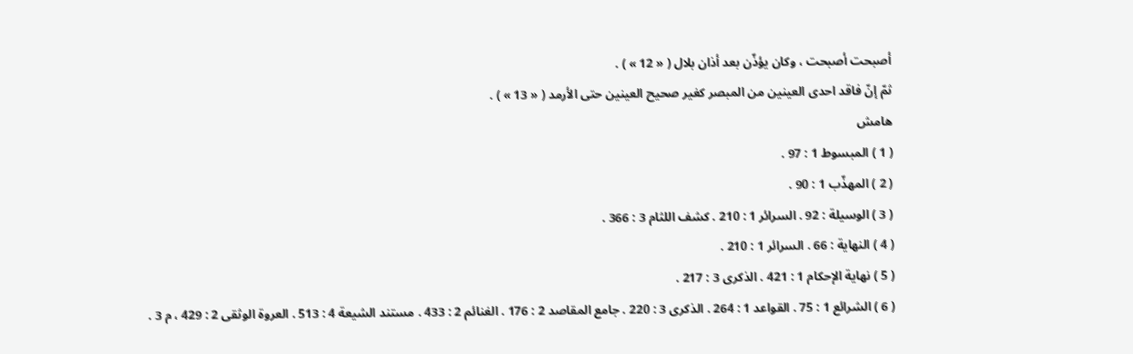أصبحت أصبحت ، وكان يؤذّن بعد أذان بلال ( « 12 » ) .
ثمّ إنّ فاقد احدى العينين من المبصر كغير صحيح العينين حتى الأرمد ( « 13 » ) .
هامش
( 1 ) المبسوط 1 : 97 .
( 2 ) المهذّب 1 : 90 .
( 3 ) الوسيلة : 92 . السرائر 1 : 210 . كشف اللثام 3 : 366 .
( 4 ) النهاية : 66 . السرائر 1 : 210 .
( 5 ) نهاية الإحكام 1 : 421 . الذكرى 3 : 217 .
( 6 ) الشرائع 1 : 75 . القواعد 1 : 264 . الذكرى 3 : 220 . جامع المقاصد 2 : 176 . الغنائم 2 : 433 . مستند الشيعة 4 : 513 . العروة الوثقى 2 : 429 ، م 3 .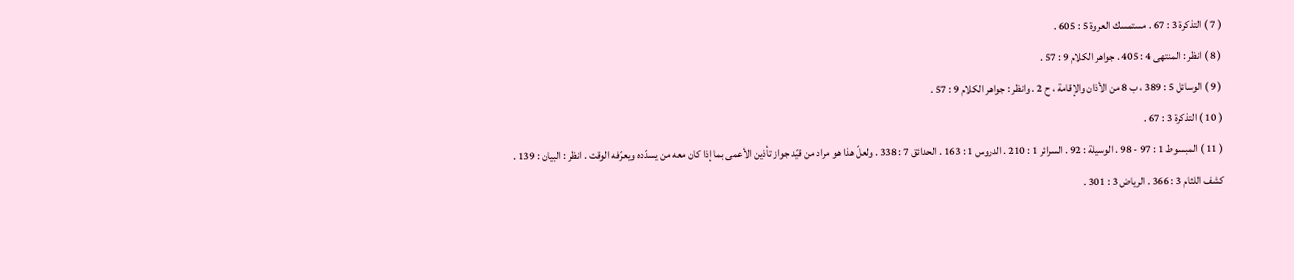( 7 ) التذكرة 3 : 67 . مستمسك العروة 5 : 605 .
( 8 ) انظر : المنتهى 4 : 405 . جواهر الكلام 9 : 57 .
( 9 ) الوسائل 5 : 389 ، ب 8 من الأذان والإقامة ، ح 2 . وانظر : جواهر الكلام 9 : 57 .
( 10 ) التذكرة 3 : 67 .
( 11 ) المبسوط 1 : 97 - 98 . الوسيلة : 92 . السرائر 1 : 210 . الدروس 1 : 163 . الحدائق 7 : 338 . ولعلّ هذا هو مراد من قيّد جواز تأذين الأعمى بما إذا كان معه من يسدّده ويعرّفه الوقت . انظر : البيان : 139 . كشف اللثام 3 : 366 . الرياض 3 : 301 .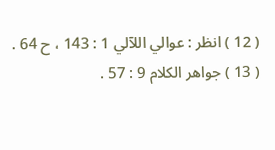( 12 ) انظر : عوالي اللآلي 1 : 143 ، ح 64 .
( 13 ) جواهر الكلام 9 : 57 .